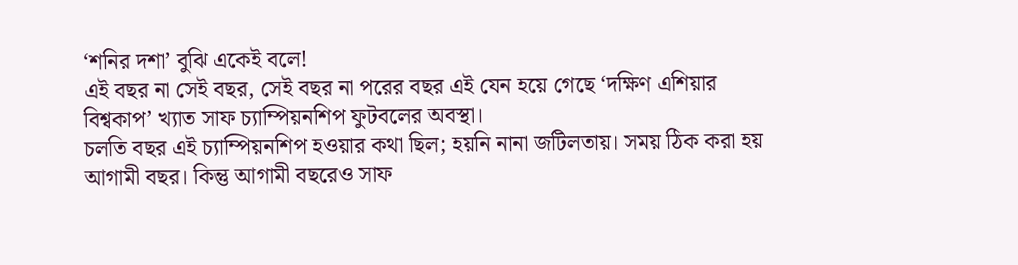‘শনির দশা’ বুঝি একেই বলে!
এই বছর না সেই বছর, সেই বছর না পরের বছর এই যেন হয়ে গেছে ‘দক্ষিণ এশিয়ার বিশ্বকাপ’ খ্যাত সাফ চ্যাম্পিয়নশিপ ফুটবলের অবস্থা।
চলতি বছর এই চ্যাম্পিয়নশিপ হওয়ার কথা ছিল; হয়নি নানা জটিলতায়। সময় ঠিক করা হয় আগামী বছর। কিন্তু আগামী বছরেও সাফ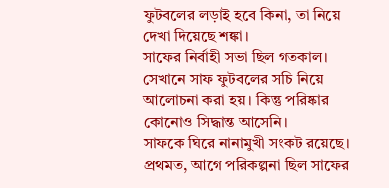ফুটবলের লড়াই হবে কিনা, তা নিয়ে দেখা দিয়েছে শঙ্কা।
সাফের নির্বাহী সভা ছিল গতকাল। সেখানে সাফ ফুটবলের সচি নিয়ে আলোচনা করা হয়। কিন্তু পরিষ্কার কোনোও সিদ্ধান্ত আসেনি।
সাফকে ঘিরে নানামুখী সংকট রয়েছে।
প্রথমত, আগে পরিকল্পনা ছিল সাফের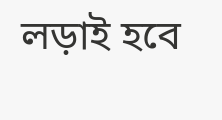লড়াই হবে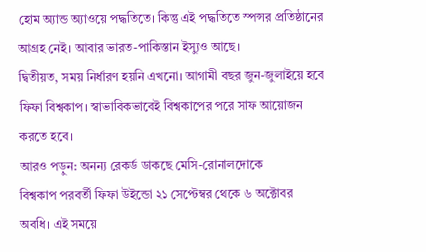হোম অ্যান্ড অ্যাওয়ে পদ্ধতিতে। কিন্তু এই পদ্ধতিতে স্পন্সর প্রতিষ্ঠানের আগ্রহ নেই। আবার ভারত-পাকিস্তান ইস্যুও আছে।
দ্বিতীয়ত, সময় নির্ধারণ হয়নি এখনো। আগামী বছর জুন-জুলাইয়ে হবে ফিফা বিশ্বকাপ। স্বাভাবিকভাবেই বিশ্বকাপের পরে সাফ আয়োজন করতে হবে।
আরও পড়ুন: অনন্য রেকর্ড ডাকছে মেসি-রোনালদোকে
বিশ্বকাপ পরবর্তী ফিফা উইন্ডো ২১ সেপ্টেম্বর থেকে ৬ অক্টোবর অবধি। এই সময়ে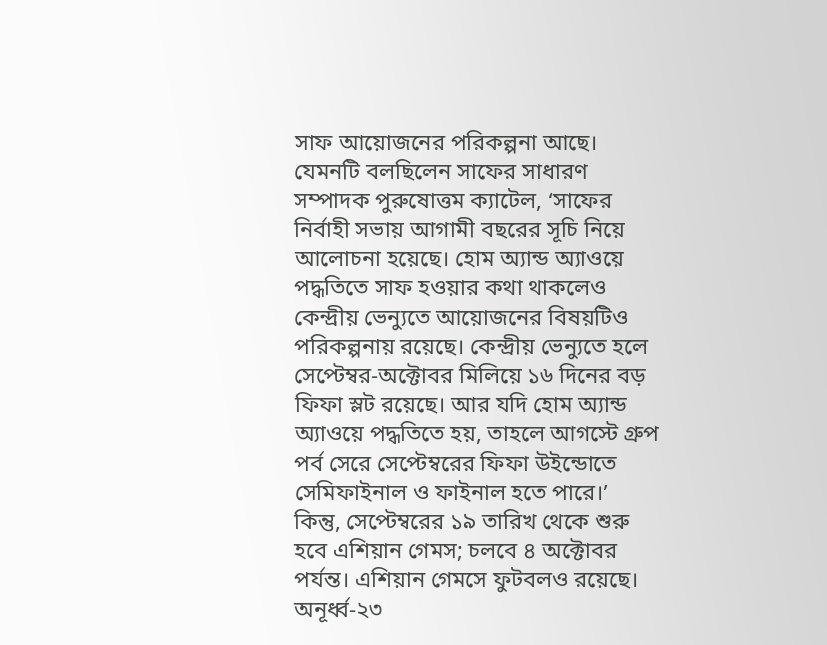সাফ আয়োজনের পরিকল্পনা আছে।
যেমনটি বলছিলেন সাফের সাধারণ সম্পাদক পুরুষোত্তম ক্যাটেল, ‘সাফের নির্বাহী সভায় আগামী বছরের সূচি নিয়ে আলোচনা হয়েছে। হোম অ্যান্ড অ্যাওয়ে পদ্ধতিতে সাফ হওয়ার কথা থাকলেও কেন্দ্রীয় ভেন্যুতে আয়োজনের বিষয়টিও পরিকল্পনায় রয়েছে। কেন্দ্রীয় ভেন্যুতে হলে সেপ্টেম্বর-অক্টোবর মিলিয়ে ১৬ দিনের বড় ফিফা স্লট রয়েছে। আর যদি হোম অ্যান্ড অ্যাওয়ে পদ্ধতিতে হয়, তাহলে আগস্টে গ্রুপ পর্ব সেরে সেপ্টেম্বরের ফিফা উইন্ডোতে সেমিফাইনাল ও ফাইনাল হতে পারে।’
কিন্তু, সেপ্টেম্বরের ১৯ তারিখ থেকে শুরু হবে এশিয়ান গেমস; চলবে ৪ অক্টোবর পর্যন্ত। এশিয়ান গেমসে ফুটবলও রয়েছে। অনূর্ধ্ব-২৩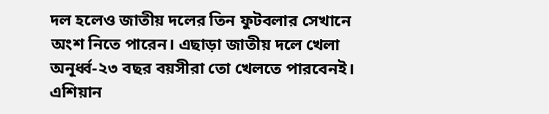দল হলেও জাতীয় দলের তিন ফুটবলার সেখানে অংশ নিতে পারেন। এছাড়া জাতীয় দলে খেলা অনূর্ধ্ব-২৩ বছর বয়সীরা তো খেলতে পারবেনই।
এশিয়ান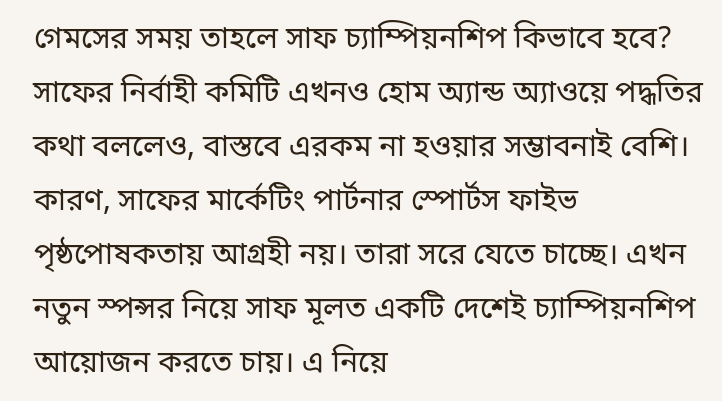গেমসের সময় তাহলে সাফ চ্যাম্পিয়নশিপ কিভাবে হবে?
সাফের নির্বাহী কমিটি এখনও হোম অ্যান্ড অ্যাওয়ে পদ্ধতির কথা বললেও, বাস্তবে এরকম না হওয়ার সম্ভাবনাই বেশি। কারণ, সাফের মার্কেটিং পার্টনার স্পোর্টস ফাইভ পৃষ্ঠপোষকতায় আগ্রহী নয়। তারা সরে যেতে চাচ্ছে। এখন নতুন স্পন্সর নিয়ে সাফ মূলত একটি দেশেই চ্যাম্পিয়নশিপ আয়োজন করতে চায়। এ নিয়ে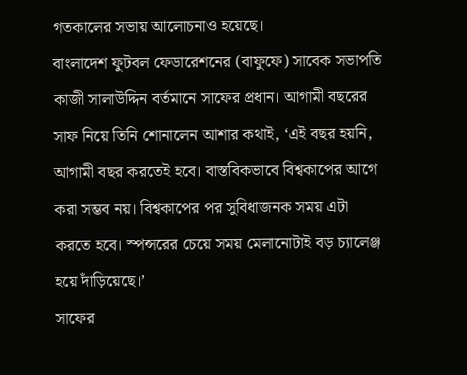গতকালের সভায় আলোচনাও হয়েছে।
বাংলাদেশ ফুটবল ফেডারেশনের (বাফুফে) সাবেক সভাপতি কাজী সালাউদ্দিন বর্তমানে সাফের প্রধান। আগামী বছরের সাফ নিয়ে তিনি শোনালেন আশার কথাই, ‘এই বছর হয়নি, আগামী বছর করতেই হবে। বাস্তবিকভাবে বিশ্বকাপের আগে করা সম্ভব নয়। বিশ্বকাপের পর সুবিধাজনক সময় এটা করতে হবে। স্পন্সরের চেয়ে সময় মেলানোটাই বড় চ্যালেঞ্জ হয়ে দাঁড়িয়েছে।’
সাফের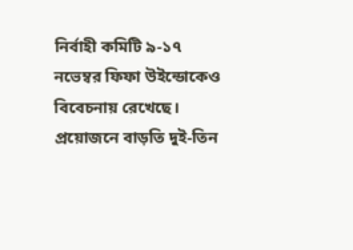নির্বাহী কমিটি ৯-১৭ নভেম্বর ফিফা উইন্ডোকেও বিবেচনায় রেখেছে। প্রয়োজনে বাড়তি দুই-তিন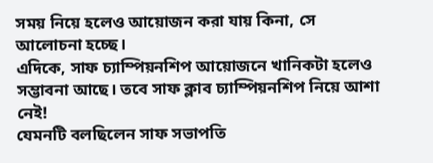সময় নিয়ে হলেও আয়োজন করা যায় কিনা, সে আলোচনা হচ্ছে।
এদিকে, সাফ চ্যাম্পিয়নশিপ আয়োজনে খানিকটা হলেও সম্ভাবনা আছে। তবে সাফ ক্লাব চ্যাম্পিয়নশিপ নিয়ে আশা নেই!
যেমনটি বলছিলেন সাফ সভাপতি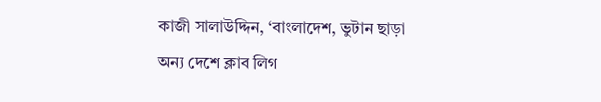কাজী সালাউদ্দিন, ‘বাংলাদেশ, ভুটান ছাড়া অন্য দেশে ক্লাব লিগ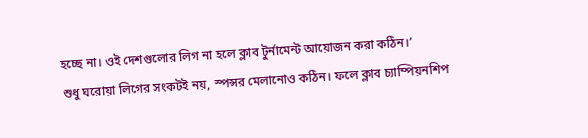হচ্ছে না। ওই দেশগুলোর লিগ না হলে ক্লাব টুর্নামেন্ট আয়োজন করা কঠিন।’
শুধু ঘরোয়া লিগের সংকটই নয়, স্পন্সর মেলানোও কঠিন। ফলে ক্লাব চ্যাম্পিয়নশিপ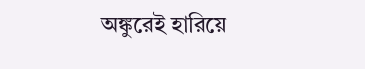অঙ্কুরেই হারিয়ে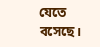যেতে বসেছে।